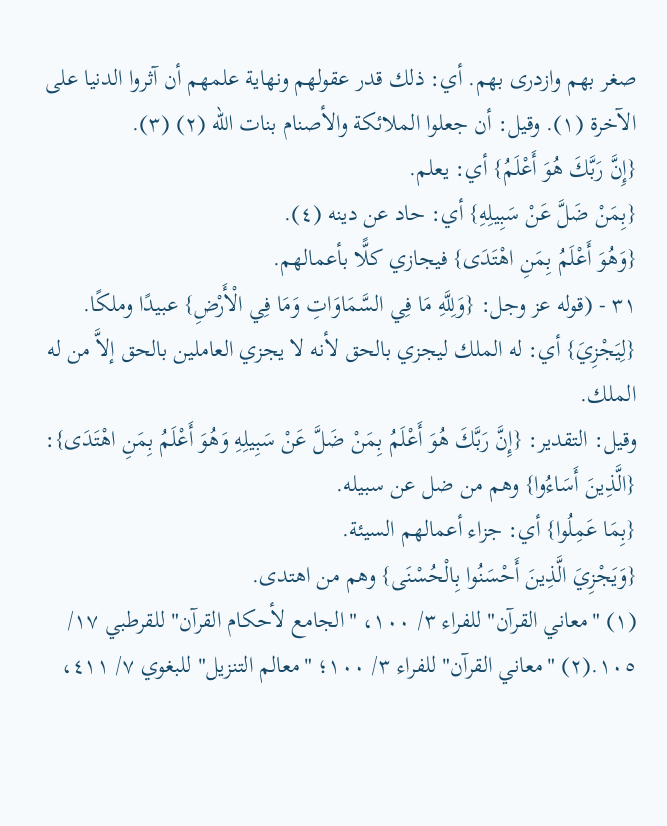صغر بهم وازدرى بهم. أي: ذلك قدر عقولهم ونهاية علمهم أن آثروا الدنيا على الآخرة (١). وقيل: أن جعلوا الملائكة والأصنام بنات الله (٢) (٣).
{إِنَّ رَبَّكَ هُوَ أَعْلَمُ} أي: يعلم.
{بِمَنْ ضَلَّ عَنْ سَبِيلِهِ} أي: حاد عن دينه (٤).
{وَهُوَ أَعْلَمُ بِمَنِ اهْتَدَى} فيجازي كلًّا بأعمالهم.
٣١ - (قوله عز وجل: {وَلِلَّهِ مَا فِي السَّمَاوَاتِ وَمَا فِي الْأَرْضِ} عبيدًا وملكًا.
{لِيَجْزِيَ} أي: له الملك ليجزي بالحق لأنه لا يجزي العاملين بالحق إلاَّ من له الملك.
وقيل: التقدير: {إِنَّ رَبَّكَ هُوَ أَعْلَمُ بِمَنْ ضَلَّ عَنْ سَبِيلِهِ وَهُوَ أَعْلَمُ بِمَنِ اهْتَدَى}:
{الَّذِينَ أَسَاءُوا} وهم من ضل عن سبيله.
{بِمَا عَمِلُوا} أي: جزاء أعمالهم السيئة.
{وَيَجْزِيَ الَّذِينَ أَحْسَنُوا بِالْحُسْنَى} وهم من اهتدى.
(١) "معاني القرآن" للفراء ٣/ ١٠٠، "الجامع لأحكام القرآن" للقرطبي ١٧/ ١٠٥.(٢) "معاني القرآن" للفراء ٣/ ١٠٠؛ "معالم التنزيل" للبغوي ٧/ ٤١١،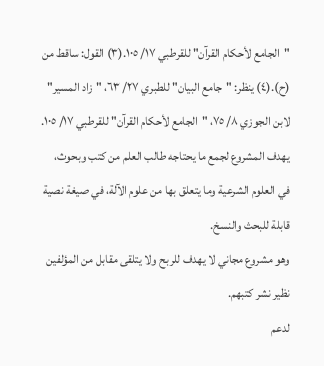"الجامع لأحكام القرآن" للقرطبي ١٧/ ١٠٥.(٣) القول: ساقط من (ح).(٤) ينظر: "جامع البيان" للطبري ٢٧/ ٦٣، "زاد المسير" لابن الجوزي ٨/ ٧٥، "الجامع لأحكام القرآن" للقرطبي ١٧/ ١٠٥.
يهدف المشروع لجمع ما يحتاجه طالب العلم من كتب وبحوث، في العلوم الشرعية وما يتعلق بها من علوم الآلة، في صيغة نصية قابلة للبحث والنسخ.
وهو مشروع مجاني لا يهدف للربح ولا يتلقى مقابل من المؤلفين نظير نشر كتبهم.
لدعم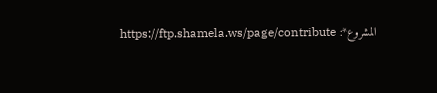المشروع*: https://ftp.shamela.ws/page/contribute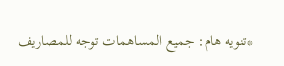*تنويه هام: جميع المساهمات توجه للمصاريف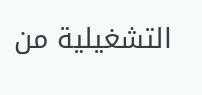التشغيلية من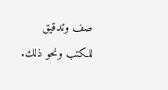صف وتدقيق للكتب ونحو ذلك.